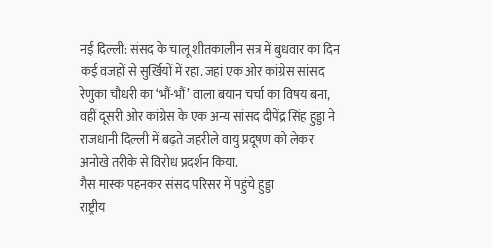नई दिल्ली: संसद के चालू शीतकालीन सत्र में बुधवार का दिन कई वजहों से सुर्खियों में रहा. जहां एक ओर कांग्रेस सांसद रेणुका चौधरी का ‘भौं-भौं’ वाला बयान चर्चा का विषय बना, वहीं दूसरी ओर कांग्रेस के एक अन्य सांसद दीपेंद्र सिंह हुड्डा ने राजधानी दिल्ली में बढ़ते जहरीले वायु प्रदूषण को लेकर अनोखे तरीके से विरोध प्रदर्शन किया.
गैस मास्क पहनकर संसद परिसर में पहुंचे हुड्डा
राष्ट्रीय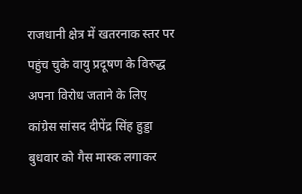राजधानी क्षेत्र में खतरनाक स्तर पर पहुंच चुके वायु प्रदूषण के विरुद्ध अपना विरोध जताने के लिए कांग्रेस सांसद दीपेंद्र सिंह हुड्डा बुधवार को गैस मास्क लगाकर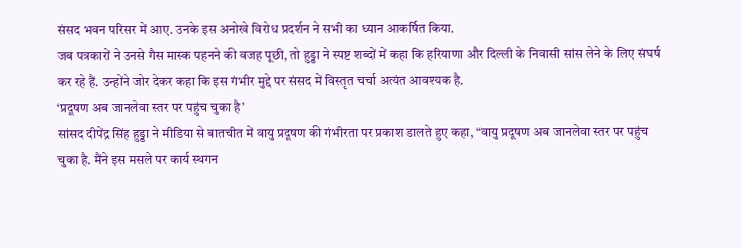संसद भवन परिसर में आए. उनके इस अनोखे विरोध प्रदर्शन ने सभी का ध्यान आकर्षित किया.
जब पत्रकारों ने उनसे गैस मास्क पहनने की वजह पूछी, तो हुड्डा ने स्पष्ट शब्दों में कहा कि हरियाणा और दिल्ली के निवासी सांस लेने के लिए संघर्ष कर रहे हैं. उन्होंने जोर देकर कहा कि इस गंभीर मुद्दे पर संसद में विस्तृत चर्चा अत्यंत आवश्यक है.
‘प्रदूषण अब जानलेवा स्तर पर पहुंच चुका है’
सांसद दीपेंद्र सिंह हुड्डा ने मीडिया से बातचीत में वायु प्रदूषण की गंभीरता पर प्रकाश डालते हुए कहा, “वायु प्रदूषण अब जानलेवा स्तर पर पहुंच चुका है. मैंने इस मसले पर कार्य स्थगन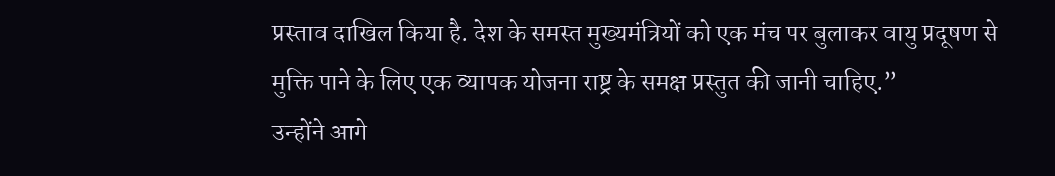प्रस्ताव दाखिल किया है. देश के समस्त मुख्यमंत्रियों को एक मंच पर बुलाकर वायु प्रदूषण से मुक्ति पाने के लिए एक व्यापक योजना राष्ट्र के समक्ष प्रस्तुत की जानी चाहिए.”
उन्होंने आगे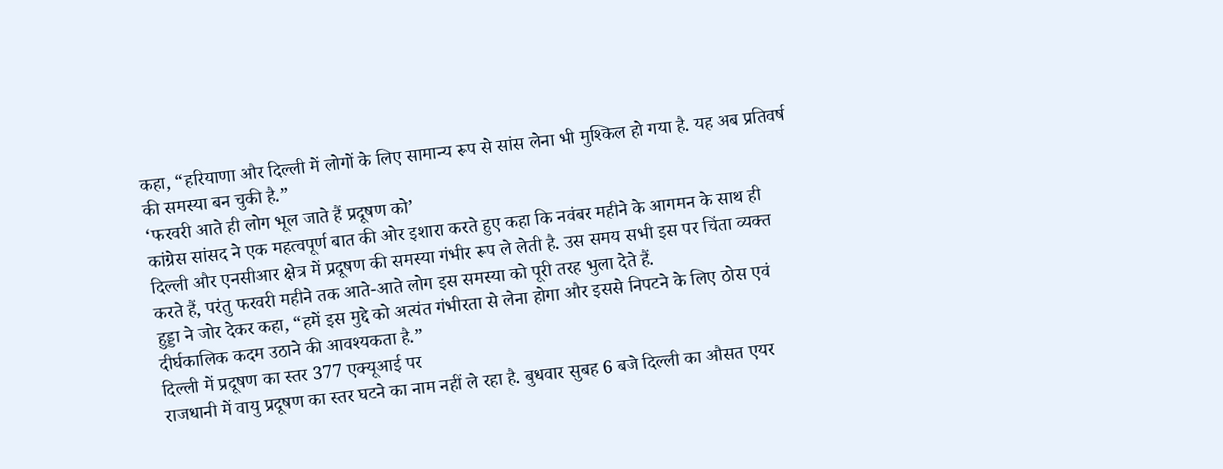कहा, “हरियाणा और दिल्ली में लोगों के लिए सामान्य रूप से सांस लेना भी मुश्किल हो गया है. यह अब प्रतिवर्ष की समस्या बन चुकी है.”
‘फरवरी आते ही लोग भूल जाते हैं प्रदूषण को’
कांग्रेस सांसद ने एक महत्वपूर्ण बात की ओर इशारा करते हुए कहा कि नवंबर महीने के आगमन के साथ ही दिल्ली और एनसीआर क्षेत्र में प्रदूषण की समस्या गंभीर रूप ले लेती है. उस समय सभी इस पर चिंता व्यक्त करते हैं, परंतु फरवरी महीने तक आते-आते लोग इस समस्या को पूरी तरह भुला देते हैं.
हुड्डा ने जोर देकर कहा, “हमें इस मुद्दे को अत्यंत गंभीरता से लेना होगा और इससे निपटने के लिए ठोस एवं दीर्घकालिक कदम उठाने की आवश्यकता है.”
दिल्ली में प्रदूषण का स्तर 377 एक्यूआई पर
राजधानी में वायु प्रदूषण का स्तर घटने का नाम नहीं ले रहा है. बुधवार सुबह 6 बजे दिल्ली का औसत एयर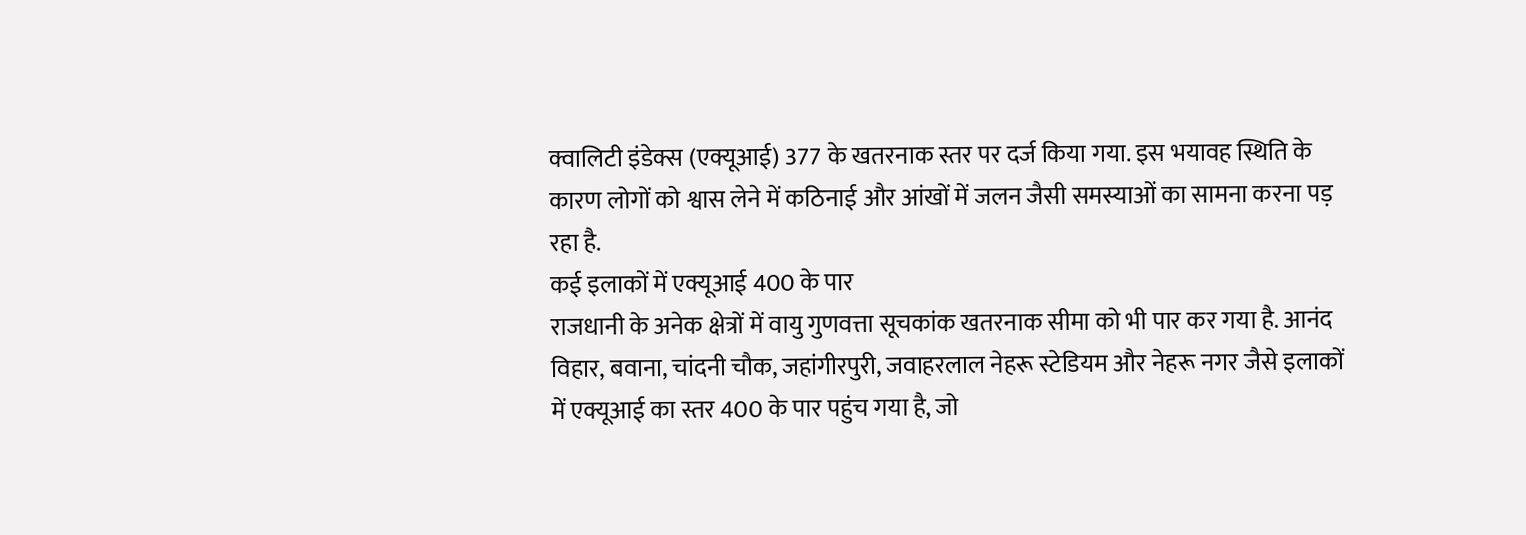क्वालिटी इंडेक्स (एक्यूआई) 377 के खतरनाक स्तर पर दर्ज किया गया. इस भयावह स्थिति के कारण लोगों को श्वास लेने में कठिनाई और आंखों में जलन जैसी समस्याओं का सामना करना पड़ रहा है.
कई इलाकों में एक्यूआई 400 के पार
राजधानी के अनेक क्षेत्रों में वायु गुणवत्ता सूचकांक खतरनाक सीमा को भी पार कर गया है. आनंद विहार, बवाना, चांदनी चौक, जहांगीरपुरी, जवाहरलाल नेहरू स्टेडियम और नेहरू नगर जैसे इलाकों में एक्यूआई का स्तर 400 के पार पहुंच गया है, जो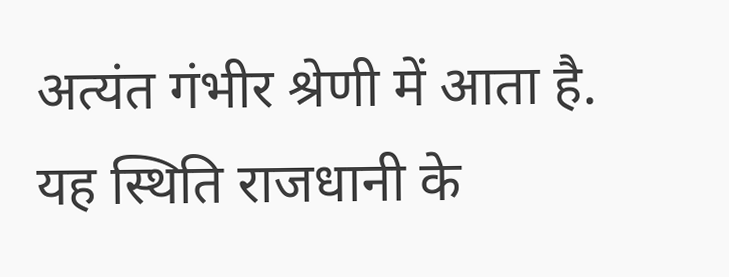अत्यंत गंभीर श्रेणी में आता है.
यह स्थिति राजधानी के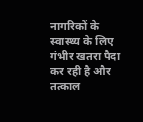नागरिकों के स्वास्थ्य के लिए गंभीर खतरा पैदा कर रही है और तत्काल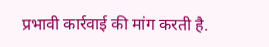प्रभावी कार्रवाई की मांग करती है.